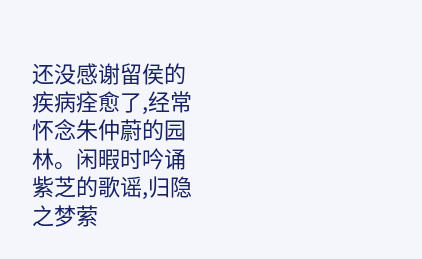还没感谢留侯的疾病痊愈了,经常怀念朱仲蔚的园林。闲暇时吟诵紫芝的歌谣,归隐之梦萦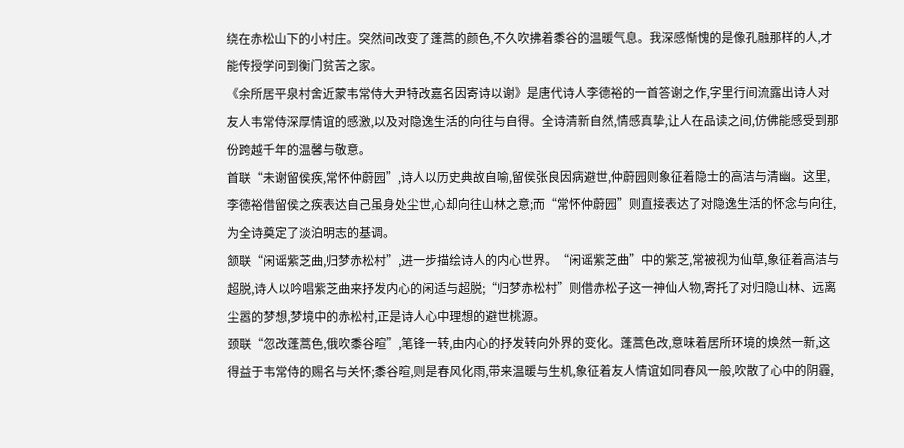绕在赤松山下的小村庄。突然间改变了蓬蒿的颜色,不久吹拂着黍谷的温暖气息。我深感惭愧的是像孔融那样的人,才能传授学问到衡门贫苦之家。
《余所居平泉村舍近蒙韦常侍大尹特改嘉名因寄诗以谢》是唐代诗人李德裕的一首答谢之作,字里行间流露出诗人对友人韦常侍深厚情谊的感激,以及对隐逸生活的向往与自得。全诗清新自然,情感真挚,让人在品读之间,仿佛能感受到那份跨越千年的温馨与敬意。
首联“未谢留侯疾,常怀仲蔚园”,诗人以历史典故自喻,留侯张良因病避世,仲蔚园则象征着隐士的高洁与清幽。这里,李德裕借留侯之疾表达自己虽身处尘世,心却向往山林之意;而“常怀仲蔚园”则直接表达了对隐逸生活的怀念与向往,为全诗奠定了淡泊明志的基调。
颔联“闲谣紫芝曲,归梦赤松村”,进一步描绘诗人的内心世界。“闲谣紫芝曲”中的紫芝,常被视为仙草,象征着高洁与超脱,诗人以吟唱紫芝曲来抒发内心的闲适与超脱;“归梦赤松村”则借赤松子这一神仙人物,寄托了对归隐山林、远离尘嚣的梦想,梦境中的赤松村,正是诗人心中理想的避世桃源。
颈联“忽改蓬蒿色,俄吹黍谷暄”,笔锋一转,由内心的抒发转向外界的变化。蓬蒿色改,意味着居所环境的焕然一新,这得益于韦常侍的赐名与关怀;黍谷暄,则是春风化雨,带来温暖与生机,象征着友人情谊如同春风一般,吹散了心中的阴霾,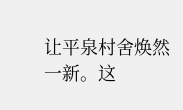让平泉村舍焕然一新。这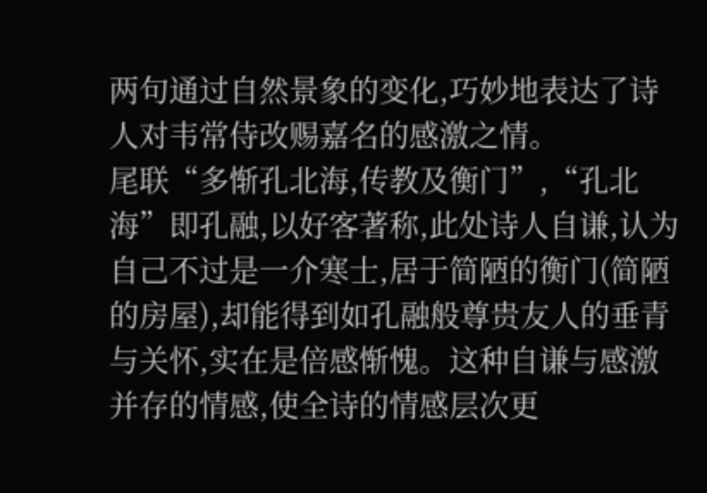两句通过自然景象的变化,巧妙地表达了诗人对韦常侍改赐嘉名的感激之情。
尾联“多惭孔北海,传教及衡门”,“孔北海”即孔融,以好客著称,此处诗人自谦,认为自己不过是一介寒士,居于简陋的衡门(简陋的房屋),却能得到如孔融般尊贵友人的垂青与关怀,实在是倍感惭愧。这种自谦与感激并存的情感,使全诗的情感层次更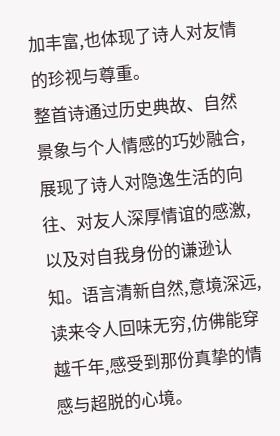加丰富,也体现了诗人对友情的珍视与尊重。
整首诗通过历史典故、自然景象与个人情感的巧妙融合,展现了诗人对隐逸生活的向往、对友人深厚情谊的感激,以及对自我身份的谦逊认知。语言清新自然,意境深远,读来令人回味无穷,仿佛能穿越千年,感受到那份真挚的情感与超脱的心境。